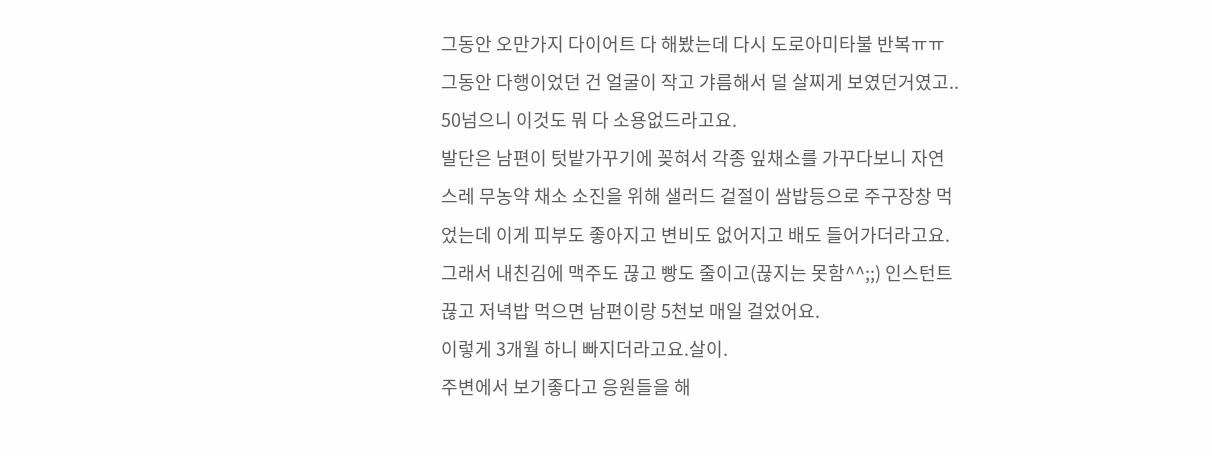그동안 오만가지 다이어트 다 해봤는데 다시 도로아미타불 반복ㅠㅠ
그동안 다행이었던 건 얼굴이 작고 갸름해서 덜 살찌게 보였던거였고.. 50넘으니 이것도 뭐 다 소용없드라고요.
발단은 남편이 텃밭가꾸기에 꽂혀서 각종 잎채소를 가꾸다보니 자연스레 무농약 채소 소진을 위해 샐러드 겉절이 쌈밥등으로 주구장창 먹었는데 이게 피부도 좋아지고 변비도 없어지고 배도 들어가더라고요.
그래서 내친김에 맥주도 끊고 빵도 줄이고(끊지는 못함^^;;) 인스턴트 끊고 저녁밥 먹으면 남편이랑 5천보 매일 걸었어요.
이렇게 3개월 하니 빠지더라고요.살이.
주변에서 보기좋다고 응원들을 해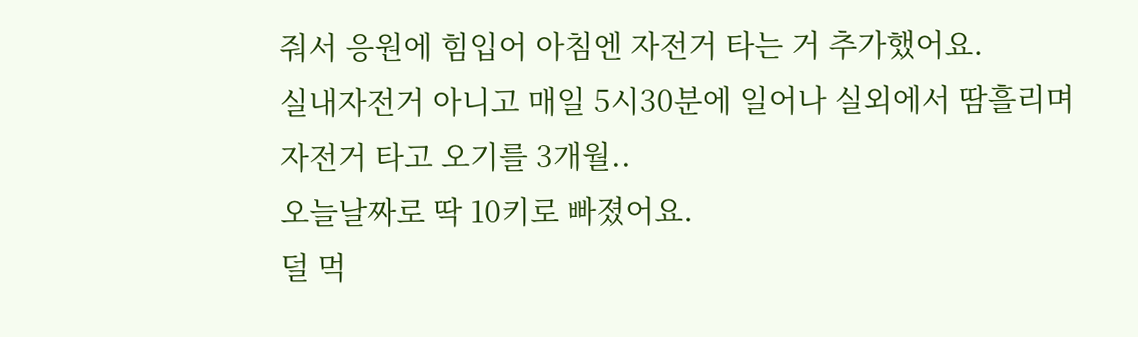줘서 응원에 힘입어 아침엔 자전거 타는 거 추가했어요.
실내자전거 아니고 매일 5시30분에 일어나 실외에서 땀흘리며 자전거 타고 오기를 3개월..
오늘날짜로 딱 10키로 빠졌어요.
덜 먹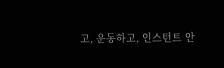고, 운동하고, 인스턴트 안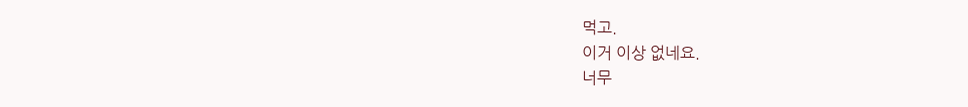먹고.
이거 이상 없네요.
너무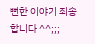뻔한 이야기 죄송합니다 ^^;;;